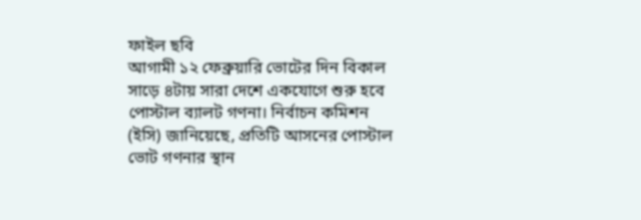ফাইল ছবি
আগামী ১২ ফেব্রুয়ারি ভোটের দিন বিকাল সাড়ে ৪টায় সারা দেশে একযোগে শুরু হবে পোস্টাল ব্যালট গণনা। নির্বাচন কমিশন (ইসি) জানিয়েছে, প্রতিটি আসনের পোস্টাল ভোট গণনার স্থান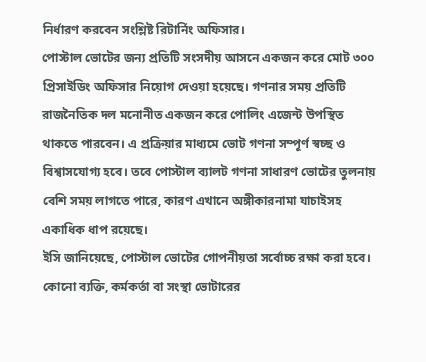নির্ধারণ করবেন সংশ্লিষ্ট রিটার্নিং অফিসার।
পোস্টাল ভোটের জন্য প্রতিটি সংসদীয় আসনে একজন করে মোট ৩০০ প্রিসাইডিং অফিসার নিয়োগ দেওয়া হয়েছে। গণনার সময় প্রতিটি রাজনৈতিক দল মনোনীত একজন করে পোলিং এজেন্ট উপস্থিত থাকতে পারবেন। এ প্রক্রিয়ার মাধ্যমে ভোট গণনা সম্পূর্ণ স্বচ্ছ ও বিশ্বাসযোগ্য হবে। তবে পোস্টাল ব্যালট গণনা সাধারণ ভোটের তুলনায় বেশি সময় লাগতে পারে, কারণ এখানে অঙ্গীকারনামা যাচাইসহ একাধিক ধাপ রয়েছে।
ইসি জানিয়েছে, পোস্টাল ভোটের গোপনীয়তা সর্বোচ্চ রক্ষা করা হবে। কোনো ব্যক্তি, কর্মকর্তা বা সংস্থা ভোটারের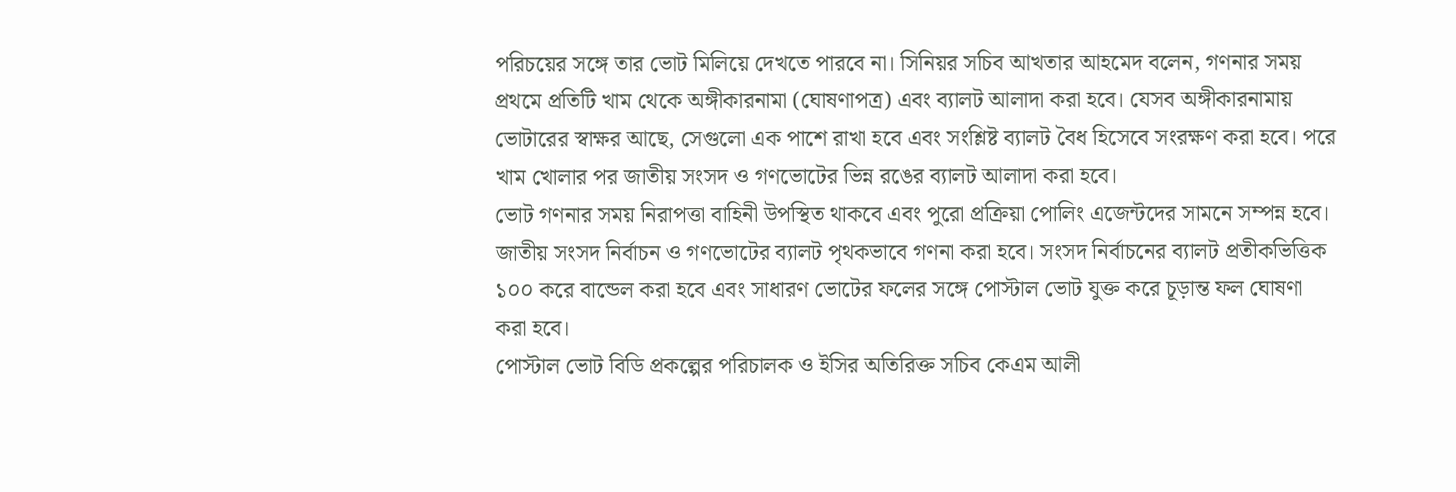পরিচয়ের সঙ্গে তার ভোট মিলিয়ে দেখতে পারবে না। সিনিয়র সচিব আখতার আহমেদ বলেন, গণনার সময় প্রথমে প্রতিটি খাম থেকে অঙ্গীকারনামা (ঘোষণাপত্র) এবং ব্যালট আলাদা করা হবে। যেসব অঙ্গীকারনামায় ভোটারের স্বাক্ষর আছে, সেগুলো এক পাশে রাখা হবে এবং সংশ্লিষ্ট ব্যালট বৈধ হিসেবে সংরক্ষণ করা হবে। পরে খাম খোলার পর জাতীয় সংসদ ও গণভোটের ভিন্ন রঙের ব্যালট আলাদা করা হবে।
ভোট গণনার সময় নিরাপত্তা বাহিনী উপস্থিত থাকবে এবং পুরো প্রক্রিয়া পোলিং এজেন্টদের সামনে সম্পন্ন হবে। জাতীয় সংসদ নির্বাচন ও গণভোটের ব্যালট পৃথকভাবে গণনা করা হবে। সংসদ নির্বাচনের ব্যালট প্রতীকভিত্তিক ১০০ করে বান্ডেল করা হবে এবং সাধারণ ভোটের ফলের সঙ্গে পোস্টাল ভোট যুক্ত করে চূড়ান্ত ফল ঘোষণা করা হবে।
পোস্টাল ভোট বিডি প্রকল্পের পরিচালক ও ইসির অতিরিক্ত সচিব কেএম আলী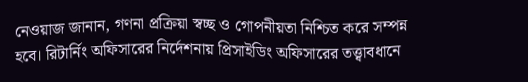নেওয়াজ জানান, গণনা প্রক্রিয়া স্বচ্ছ ও গোপনীয়তা নিশ্চিত করে সম্পন্ন হবে। রিটার্নিং অফিসারের নির্দেশনায় প্রিসাইডিং অফিসারের তত্ত্বাবধানে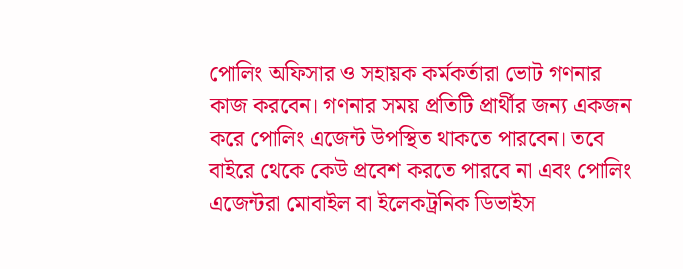পোলিং অফিসার ও সহায়ক কর্মকর্তারা ভোট গণনার কাজ করবেন। গণনার সময় প্রতিটি প্রার্থীর জন্য একজন করে পোলিং এজেন্ট উপস্থিত থাকতে পারবেন। তবে বাইরে থেকে কেউ প্রবেশ করতে পারবে না এবং পোলিং এজেন্টরা মোবাইল বা ইলেকট্রনিক ডিভাইস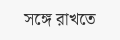সঙ্গে রাখতে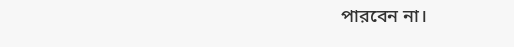পারবেন না।